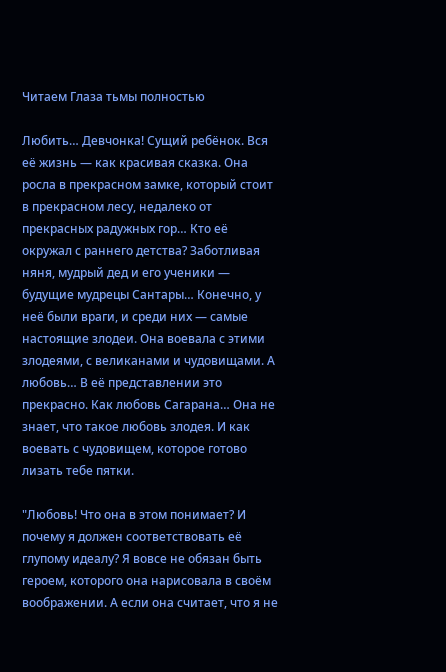Читаем Глаза тьмы полностью

Любить… Девчонка! Сущий ребёнок. Вся её жизнь — как красивая сказка. Она росла в прекрасном замке, который стоит в прекрасном лесу, недалеко от прекрасных радужных гор… Кто её окружал с раннего детства? Заботливая няня, мудрый дед и его ученики — будущие мудрецы Сантары… Конечно, у неё были враги, и среди них — самые настоящие злодеи. Она воевала с этими злодеями, с великанами и чудовищами. А любовь… В её представлении это прекрасно. Как любовь Сагарана… Она не знает, что такое любовь злодея. И как воевать с чудовищем, которое готово лизать тебе пятки.

"Любовь! Что она в этом понимает? И почему я должен соответствовать её глупому идеалу? Я вовсе не обязан быть героем, которого она нарисовала в своём воображении. А если она считает, что я не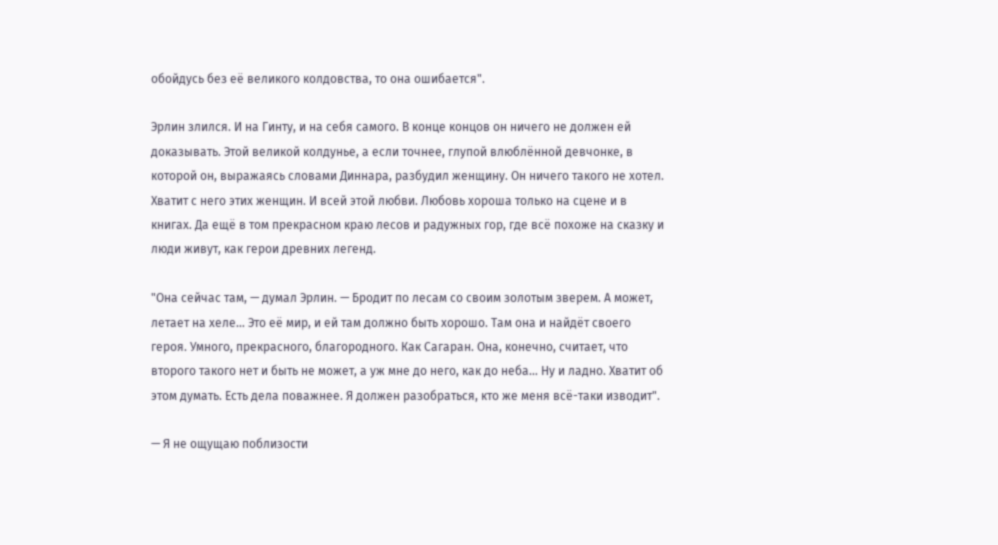обойдусь без её великого колдовства, то она ошибается".

Эрлин злился. И на Гинту, и на себя самого. В конце концов он ничего не должен ей доказывать. Этой великой колдунье, а если точнее, глупой влюблённой девчонке, в которой он, выражаясь словами Диннара, разбудил женщину. Он ничего такого не хотел. Хватит с него этих женщин. И всей этой любви. Любовь хороша только на сцене и в книгах. Да ещё в том прекрасном краю лесов и радужных гор, где всё похоже на сказку и люди живут, как герои древних легенд.

"Она сейчас там, — думал Эрлин. — Бродит по лесам со своим золотым зверем. А может, летает на хеле… Это её мир, и ей там должно быть хорошо. Там она и найдёт своего героя. Умного, прекрасного, благородного. Как Сагаран. Она, конечно, считает, что второго такого нет и быть не может, а уж мне до него, как до неба… Ну и ладно. Хватит об этом думать. Есть дела поважнее. Я должен разобраться, кто же меня всё-таки изводит".

— Я не ощущаю поблизости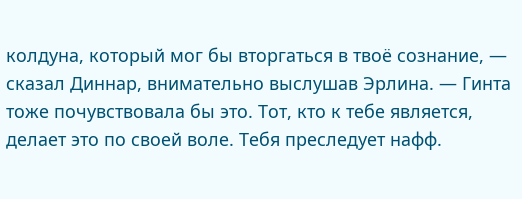колдуна, который мог бы вторгаться в твоё сознание, — сказал Диннар, внимательно выслушав Эрлина. — Гинта тоже почувствовала бы это. Тот, кто к тебе является, делает это по своей воле. Тебя преследует нафф.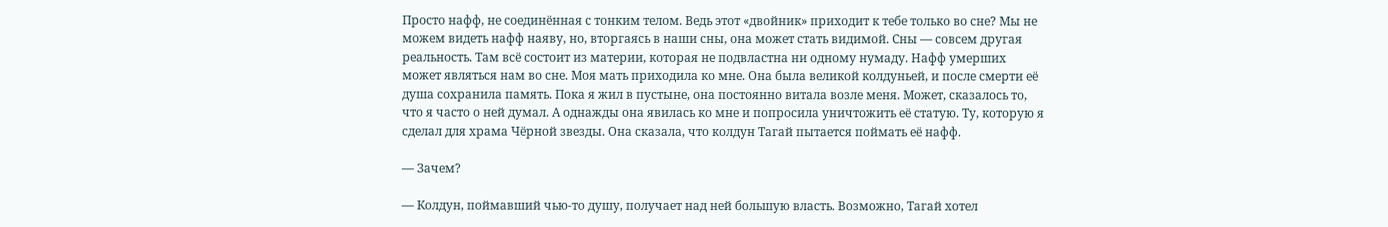Просто нафф, не соединённая с тонким телом. Ведь этот «двойник» приходит к тебе только во сне? Мы не можем видеть нафф наяву, но, вторгаясь в наши сны, она может стать видимой. Сны — совсем другая реальность. Там всё состоит из материи, которая не подвластна ни одному нумаду. Нафф умерших может являться нам во сне. Моя мать приходила ко мне. Она была великой колдуньей, и после смерти её душа сохранила память. Пока я жил в пустыне, она постоянно витала возле меня. Может, сказалось то, что я часто о ней думал. А однажды она явилась ко мне и попросила уничтожить её статую. Ту, которую я сделал для храма Чёрной звезды. Она сказала, что колдун Тагай пытается поймать её нафф.

— Зачем?

— Колдун, поймавший чью-то душу, получает над ней большую власть. Возможно, Тагай хотел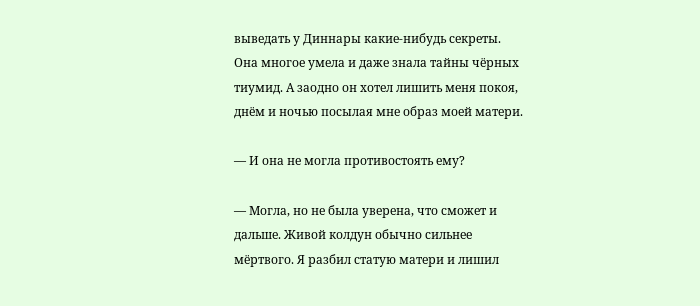выведать у Диннары какие-нибудь секреты. Она многое умела и даже знала тайны чёрных тиумид. А заодно он хотел лишить меня покоя, днём и ночью посылая мне образ моей матери.

— И она не могла противостоять ему?

— Могла, но не была уверена, что сможет и дальше. Живой колдун обычно сильнее мёртвого. Я разбил статую матери и лишил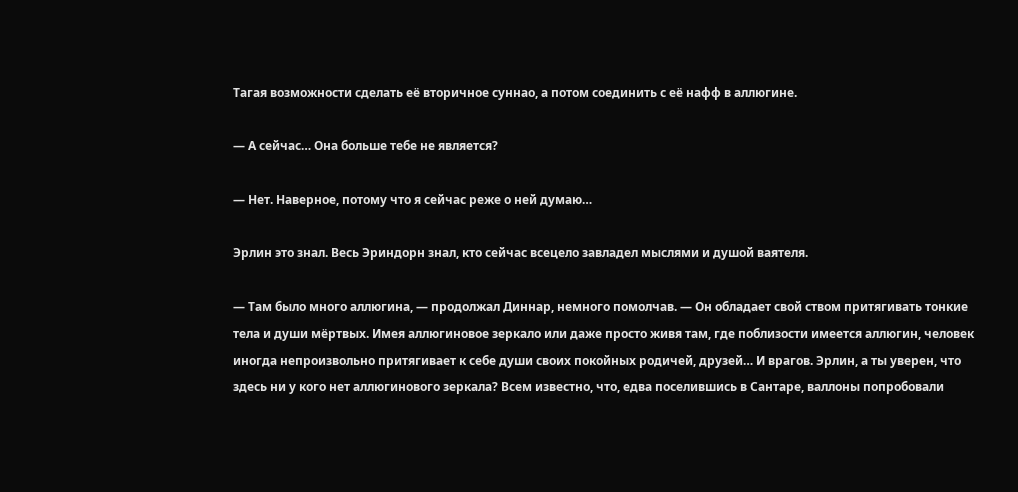Тагая возможности сделать её вторичное суннао, а потом соединить с её нафф в аллюгине.

— А сейчас… Она больше тебе не является?

— Нет. Наверное, потому что я сейчас реже о ней думаю…

Эрлин это знал. Весь Эриндорн знал, кто сейчас всецело завладел мыслями и душой ваятеля.

— Там было много аллюгина, — продолжал Диннар, немного помолчав. — Он обладает свой ством притягивать тонкие тела и души мёртвых. Имея аллюгиновое зеркало или даже просто живя там, где поблизости имеется аллюгин, человек иногда непроизвольно притягивает к себе души своих покойных родичей, друзей… И врагов. Эрлин, а ты уверен, что здесь ни у кого нет аллюгинового зеркала? Всем известно, что, едва поселившись в Сантаре, валлоны попробовали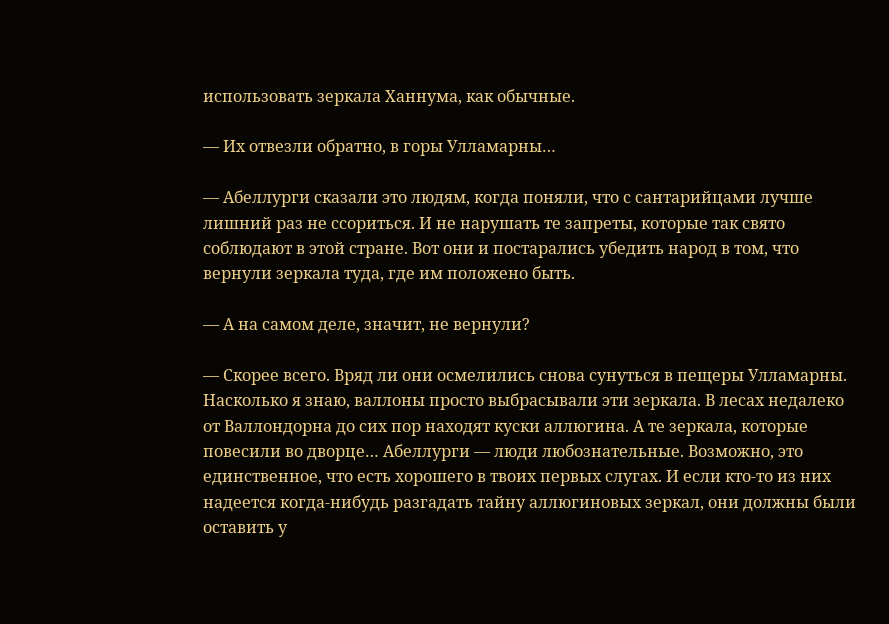использовать зеркала Ханнума, как обычные.

— Их отвезли обратно, в горы Улламарны…

— Абеллурги сказали это людям, когда поняли, что с сантарийцами лучше лишний раз не ссориться. И не нарушать те запреты, которые так свято соблюдают в этой стране. Вот они и постарались убедить народ в том, что вернули зеркала туда, где им положено быть.

— А на самом деле, значит, не вернули?

— Скорее всего. Вряд ли они осмелились снова сунуться в пещеры Улламарны. Насколько я знаю, валлоны просто выбрасывали эти зеркала. В лесах недалеко от Валлондорна до сих пор находят куски аллюгина. А те зеркала, которые повесили во дворце… Абеллурги — люди любознательные. Возможно, это единственное, что есть хорошего в твоих первых слугах. И если кто-то из них надеется когда-нибудь разгадать тайну аллюгиновых зеркал, они должны были оставить у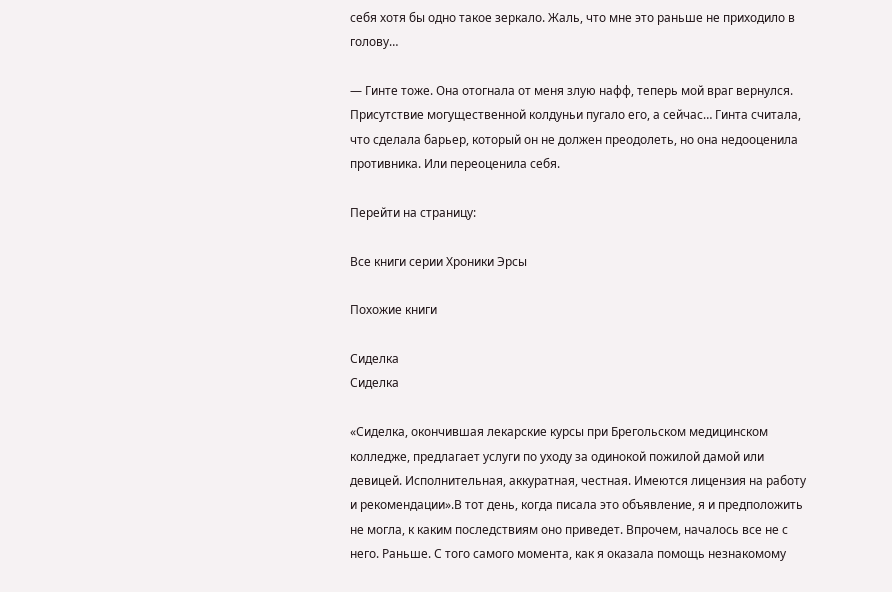себя хотя бы одно такое зеркало. Жаль, что мне это раньше не приходило в голову…

— Гинте тоже. Она отогнала от меня злую нафф, теперь мой враг вернулся. Присутствие могущественной колдуньи пугало его, а сейчас… Гинта считала, что сделала барьер, который он не должен преодолеть, но она недооценила противника. Или переоценила себя.

Перейти на страницу:

Все книги серии Хроники Эрсы

Похожие книги

Сиделка
Сиделка

«Сиделка, окончившая лекарские курсы при Брегольском медицинском колледже, предлагает услуги по уходу за одинокой пожилой дамой или девицей. Исполнительная, аккуратная, честная. Имеются лицензия на работу и рекомендации».В тот день, когда писала это объявление, я и предположить не могла, к каким последствиям оно приведет. Впрочем, началось все не с него. Раньше. С того самого момента, как я оказала помощь незнакомому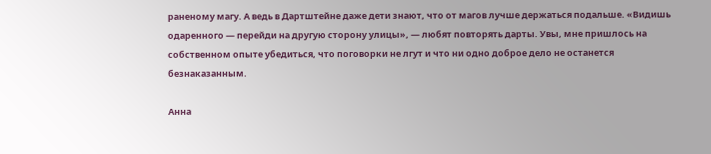раненому магу. А ведь в Дартштейне даже дети знают, что от магов лучше держаться подальше. «Видишь одаренного — перейди на другую сторону улицы», — любят повторять дарты. Увы, мне пришлось на собственном опыте убедиться, что поговорки не лгут и что ни одно доброе дело не останется безнаказанным.

Анна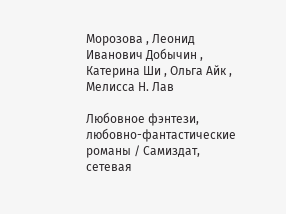Морозова , Леонид Иванович Добычин , Катерина Ши , Ольга Айк , Мелисса Н. Лав

Любовное фэнтези, любовно-фантастические романы / Самиздат, сетевая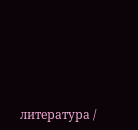литература /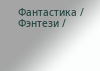Фантастика / Фэнтези /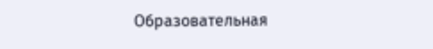Образовательная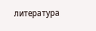литература